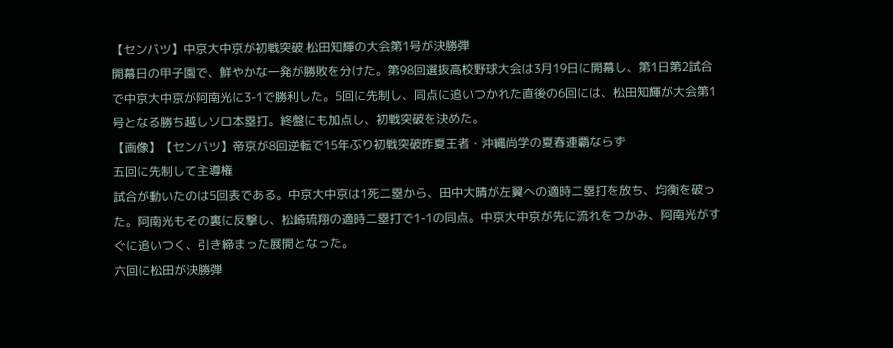【センバツ】中京大中京が初戦突破 松田知輝の大会第1号が決勝弾
開幕日の甲子園で、鮮やかな一発が勝敗を分けた。第98回選抜高校野球大会は3月19日に開幕し、第1日第2試合で中京大中京が阿南光に3-1で勝利した。5回に先制し、同点に追いつかれた直後の6回には、松田知輝が大会第1号となる勝ち越しソロ本塁打。終盤にも加点し、初戦突破を決めた。
【画像】【センバツ】帝京が8回逆転で15年ぶり初戦突破昨夏王者・沖縄尚学の夏春連覇ならず
五回に先制して主導権
試合が動いたのは5回表である。中京大中京は1死二塁から、田中大晴が左翼への適時二塁打を放ち、均衡を破った。阿南光もその裏に反撃し、松崎琉翔の適時二塁打で1-1の同点。中京大中京が先に流れをつかみ、阿南光がすぐに追いつく、引き締まった展開となった。
六回に松田が決勝弾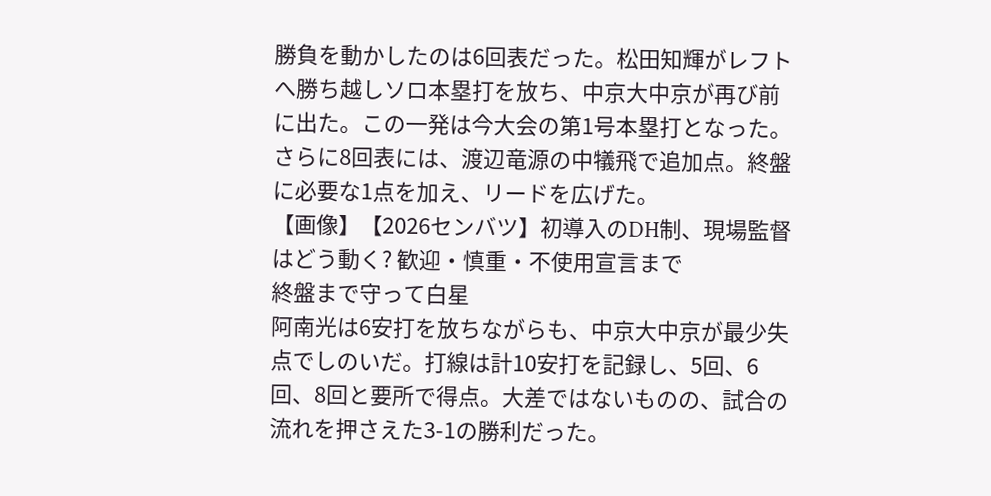勝負を動かしたのは6回表だった。松田知輝がレフトへ勝ち越しソロ本塁打を放ち、中京大中京が再び前に出た。この一発は今大会の第1号本塁打となった。さらに8回表には、渡辺竜源の中犠飛で追加点。終盤に必要な1点を加え、リードを広げた。
【画像】【2026センバツ】初導入のDH制、現場監督はどう動く? 歓迎・慎重・不使用宣言まで
終盤まで守って白星
阿南光は6安打を放ちながらも、中京大中京が最少失点でしのいだ。打線は計10安打を記録し、5回、6回、8回と要所で得点。大差ではないものの、試合の流れを押さえた3-1の勝利だった。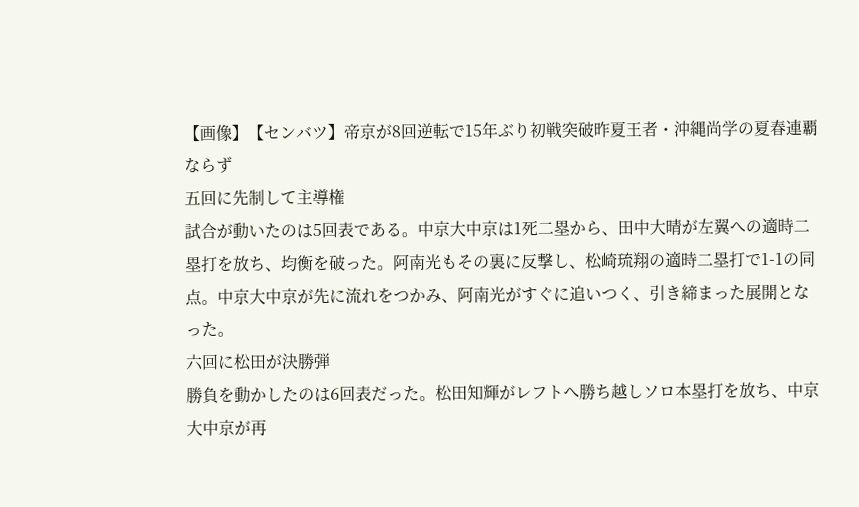【画像】【センバツ】帝京が8回逆転で15年ぶり初戦突破昨夏王者・沖縄尚学の夏春連覇ならず
五回に先制して主導権
試合が動いたのは5回表である。中京大中京は1死二塁から、田中大晴が左翼への適時二塁打を放ち、均衡を破った。阿南光もその裏に反撃し、松崎琉翔の適時二塁打で1-1の同点。中京大中京が先に流れをつかみ、阿南光がすぐに追いつく、引き締まった展開となった。
六回に松田が決勝弾
勝負を動かしたのは6回表だった。松田知輝がレフトへ勝ち越しソロ本塁打を放ち、中京大中京が再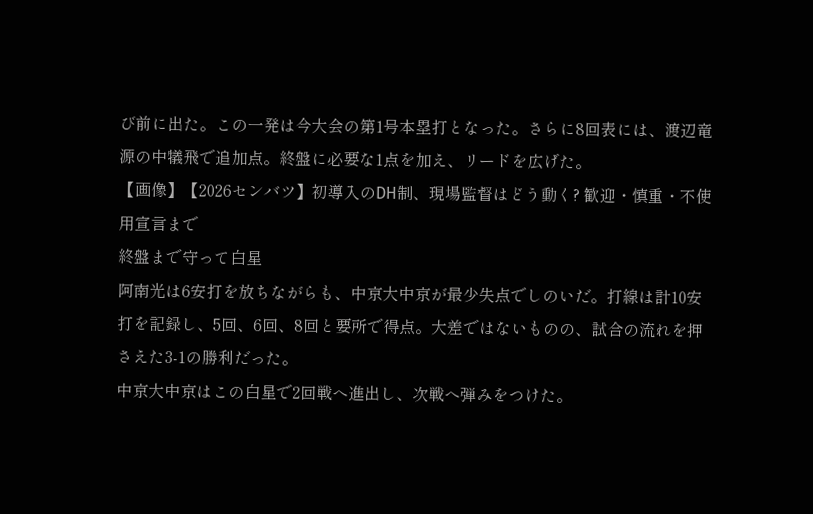び前に出た。この一発は今大会の第1号本塁打となった。さらに8回表には、渡辺竜源の中犠飛で追加点。終盤に必要な1点を加え、リードを広げた。
【画像】【2026センバツ】初導入のDH制、現場監督はどう動く? 歓迎・慎重・不使用宣言まで
終盤まで守って白星
阿南光は6安打を放ちながらも、中京大中京が最少失点でしのいだ。打線は計10安打を記録し、5回、6回、8回と要所で得点。大差ではないものの、試合の流れを押さえた3-1の勝利だった。
中京大中京はこの白星で2回戦へ進出し、次戦へ弾みをつけた。